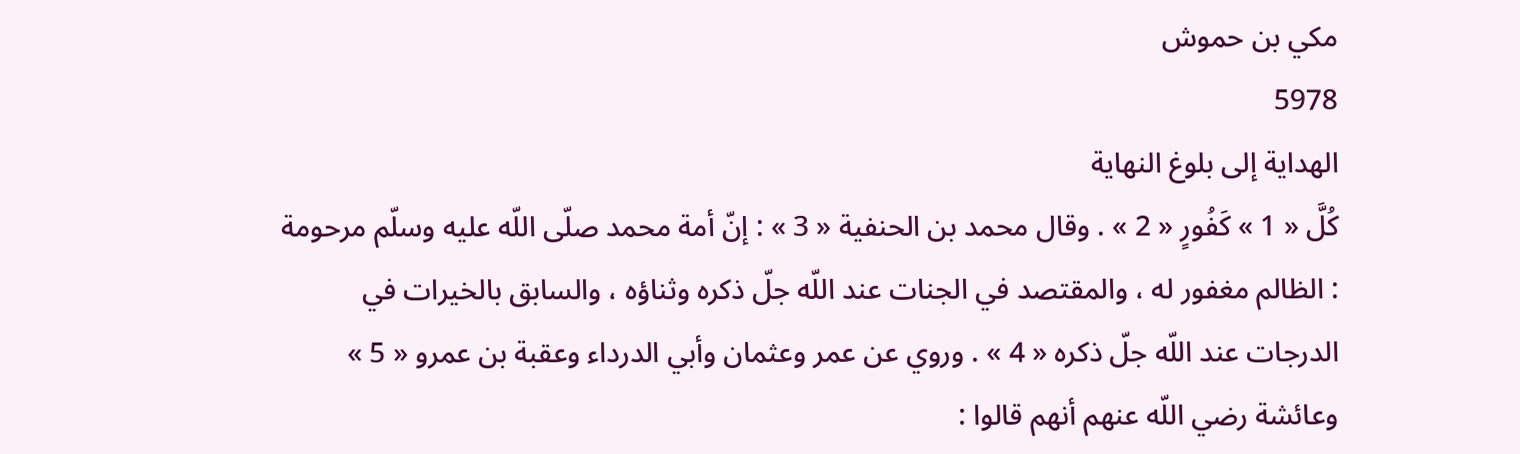مكي بن حموش
5978
الهداية إلى بلوغ النهاية
كُلَّ « 1 » كَفُورٍ « 2 » . وقال محمد بن الحنفية « 3 » : إنّ أمة محمد صلّى اللّه عليه وسلّم مرحومة : الظالم مغفور له ، والمقتصد في الجنات عند اللّه جلّ ذكره وثناؤه ، والسابق بالخيرات في الدرجات عند اللّه جلّ ذكره « 4 » . وروي عن عمر وعثمان وأبي الدرداء وعقبة بن عمرو « 5 » وعائشة رضي اللّه عنهم أنهم قالوا :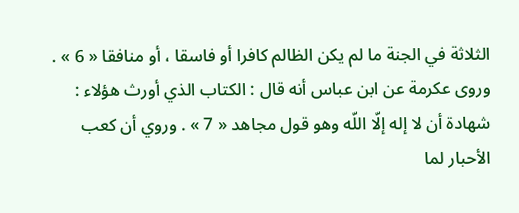الثلاثة في الجنة ما لم يكن الظالم كافرا أو فاسقا ، أو منافقا « 6 » . وروى عكرمة عن ابن عباس أنه قال : الكتاب الذي أورث هؤلاء : شهادة أن لا إله إلّا اللّه وهو قول مجاهد « 7 » . وروي أن كعب الأحبار لما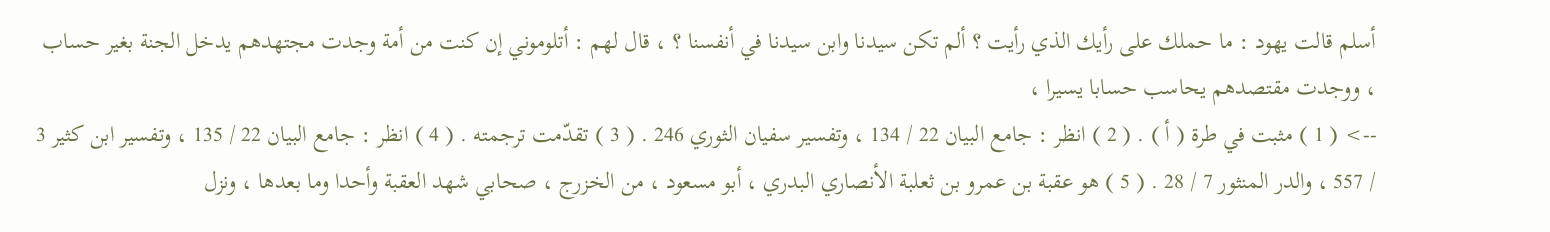أسلم قالت يهود : ما حملك على رأيك الذي رأيت ؟ ألم تكن سيدنا وابن سيدنا في أنفسنا ؟ ، قال لهم : أتلوموني إن كنت من أمة وجدت مجتهدهم يدخل الجنة بغير حساب ، ووجدت مقتصدهم يحاسب حسابا يسيرا ،
--> ( 1 ) مثبت في طرة ( أ ) . ( 2 ) انظر : جامع البيان 22 / 134 ، وتفسير سفيان الثوري 246 . ( 3 ) تقدّمت ترجمته . ( 4 ) انظر : جامع البيان 22 / 135 ، وتفسير ابن كثير 3 / 557 ، والدر المنثور 7 / 28 . ( 5 ) هو عقبة بن عمرو بن ثعلبة الأنصاري البدري ، أبو مسعود ، من الخزرج ، صحابي شهد العقبة وأحدا وما بعدها ، ونزل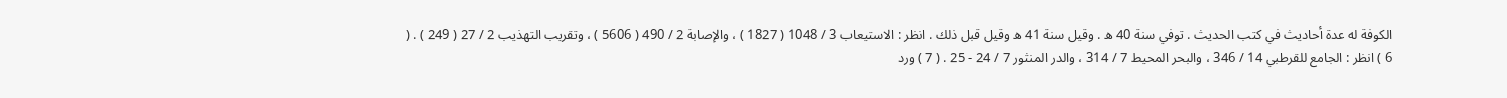الكوفة له عدة أحاديث في كتب الحديث . توفي سنة 40 ه . وقيل سنة 41 ه وقيل قبل ذلك . انظر : الاستيعاب 3 / 1048 ( 1827 ) ، والإصابة 2 / 490 ( 5606 ) ، وتقريب التهذيب 2 / 27 ( 249 ) . ( 6 ) انظر : الجامع للقرطبي 14 / 346 ، والبحر المحيط 7 / 314 ، والدر المنثور 7 / 24 - 25 . ( 7 ) ورد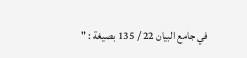في جامع البيان 22 / 135 بصيغة : "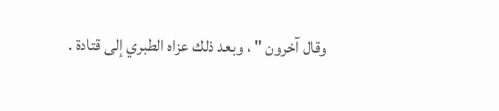وقال آخرون " ، وبعد ذلك عزاه الطبري إلى قتادة .